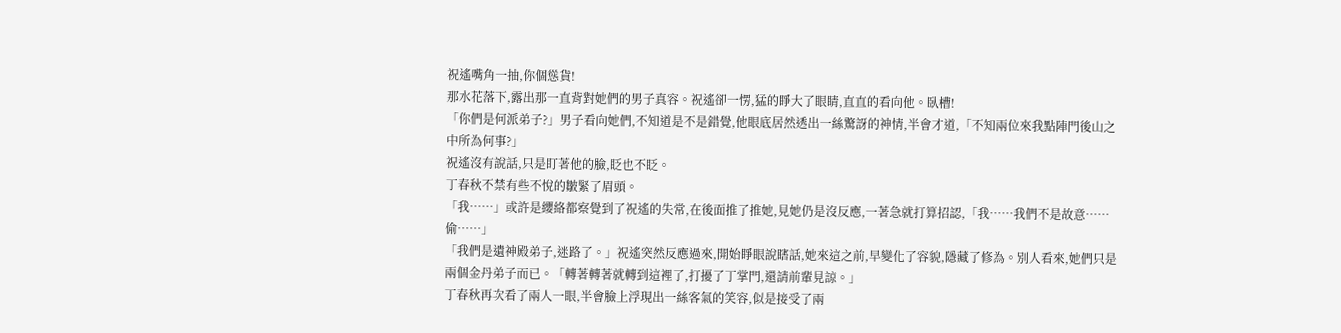祝遙嘴角一抽,你個慫貨!
那水花落下,露出那一直背對她們的男子真容。祝遙卻一愣,猛的睜大了眼睛,直直的看向他。臥槽!
「你們是何派弟子?」男子看向她們,不知道是不是錯覺,他眼底居然透出一絲驚訝的神情,半會才道,「不知兩位來我點陣門後山之中所為何事?」
祝遙沒有說話,只是盯著他的臉,眨也不眨。
丁春秋不禁有些不悅的皺緊了眉頭。
「我……」或許是纓絡都察覺到了祝遙的失常,在後面推了推她,見她仍是沒反應,一著急就打算招認,「我……我們不是故意……偷……」
「我們是遺神殿弟子,迷路了。」祝遙突然反應過來,開始睜眼說瞎話,她來這之前,早變化了容貌,隱藏了修為。別人看來,她們只是兩個金丹弟子而已。「轉著轉著就轉到這裡了,打擾了丁掌門,還請前輩見諒。」
丁春秋再次看了兩人一眼,半會臉上浮現出一絲客氣的笑容,似是接受了兩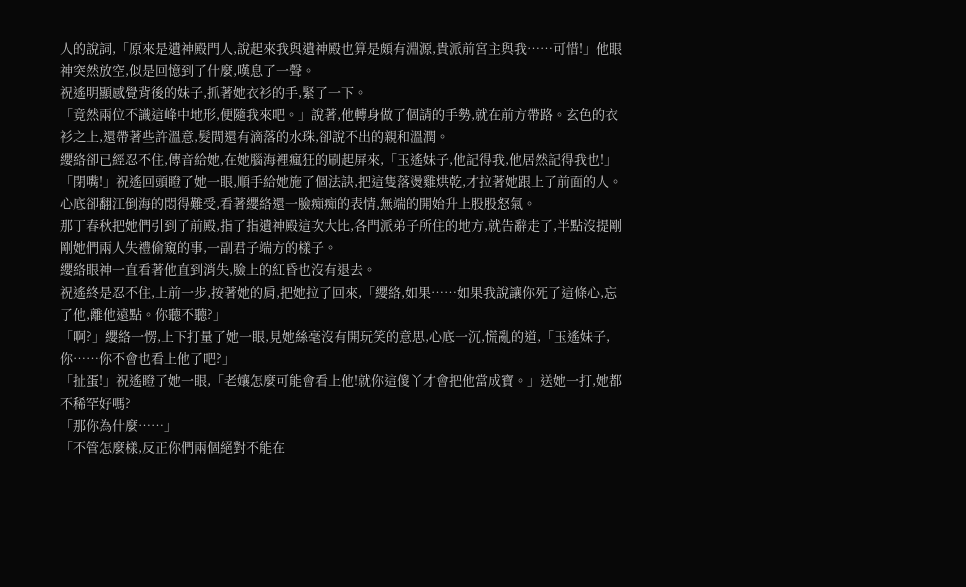人的說詞,「原來是遺神殿門人,說起來我與遺神殿也算是頗有淵源,貴派前宮主與我……可惜!」他眼神突然放空,似是回憶到了什麼,嘆息了一聲。
祝遙明顯感覺背後的妹子,抓著她衣衫的手,緊了一下。
「竟然兩位不識這峰中地形,便隨我來吧。」說著,他轉身做了個請的手勢,就在前方帶路。玄色的衣衫之上,還帶著些許溫意,髮間還有滴落的水珠,卻說不出的親和溫潤。
纓絡卻已經忍不住,傳音給她,在她腦海裡瘋狂的刷起屏來,「玉遙妹子,他記得我,他居然記得我也!」
「閉嘴!」祝遙回頭瞪了她一眼,順手給她施了個法訣,把這隻落燙雞烘乾,才拉著她跟上了前面的人。
心底卻翻江倒海的悶得難受,看著纓絡還一臉痴痴的表情,無端的開始升上股股怒氣。
那丁春秋把她們引到了前殿,指了指遺神殿這次大比,各門派弟子所住的地方,就告辭走了,半點沒提剛剛她們兩人失禮偷窺的事,一副君子端方的樣子。
纓絡眼神一直看著他直到消失,臉上的紅昏也沒有退去。
祝遙終是忍不住,上前一步,按著她的肩,把她拉了回來,「纓絡,如果……如果我說讓你死了這條心,忘了他,離他遠點。你聽不聽?」
「啊?」纓絡一愣,上下打量了她一眼,見她絲毫沒有開玩笑的意思,心底一沉,慌亂的道,「玉遙妹子,你……你不會也看上他了吧?」
「扯蛋!」祝遙瞪了她一眼,「老孃怎麼可能會看上他!就你這傻丫才會把他當成寶。」送她一打,她都不稀罕好嗎?
「那你為什麼……」
「不管怎麼樣,反正你們兩個絕對不能在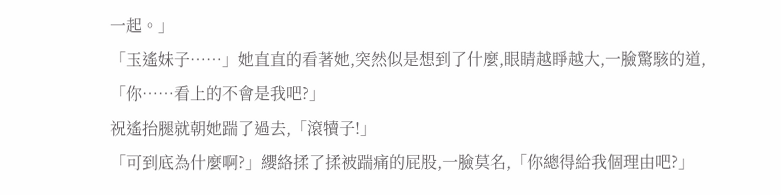一起。」
「玉遙妹子……」她直直的看著她,突然似是想到了什麼,眼睛越睜越大,一臉驚駭的道,「你……看上的不會是我吧?」
祝遙抬腿就朝她踹了過去,「滾犢子!」
「可到底為什麼啊?」纓絡揉了揉被踹痛的屁股,一臉莫名,「你總得給我個理由吧?」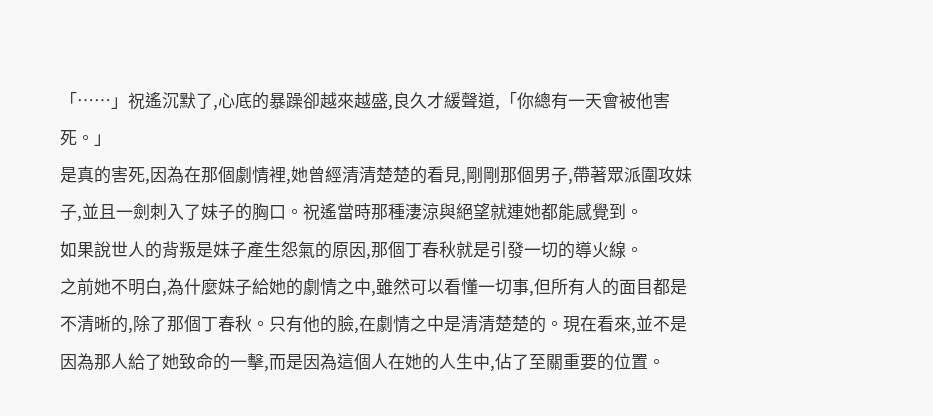「……」祝遙沉默了,心底的暴躁卻越來越盛,良久才緩聲道,「你總有一天會被他害死。」
是真的害死,因為在那個劇情裡,她曾經清清楚楚的看見,剛剛那個男子,帶著眾派圍攻妹子,並且一劍刺入了妹子的胸口。祝遙當時那種淒涼與絕望就連她都能感覺到。
如果說世人的背叛是妹子產生怨氣的原因,那個丁春秋就是引發一切的導火線。
之前她不明白,為什麼妹子給她的劇情之中,雖然可以看懂一切事,但所有人的面目都是不清晰的,除了那個丁春秋。只有他的臉,在劇情之中是清清楚楚的。現在看來,並不是因為那人給了她致命的一擊,而是因為這個人在她的人生中,佔了至關重要的位置。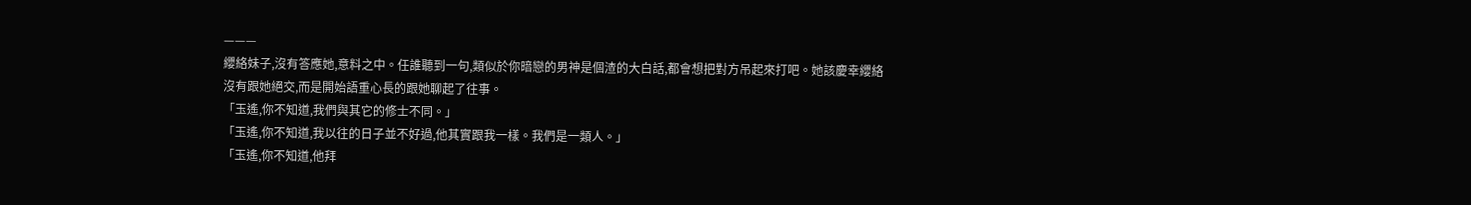———
纓絡妹子,沒有答應她,意料之中。任誰聽到一句,類似於你暗戀的男神是個渣的大白話,都會想把對方吊起來打吧。她該慶幸纓絡沒有跟她絕交,而是開始語重心長的跟她聊起了往事。
「玉遙,你不知道,我們與其它的修士不同。」
「玉遙,你不知道,我以往的日子並不好過,他其實跟我一樣。我們是一類人。」
「玉遙,你不知道,他拜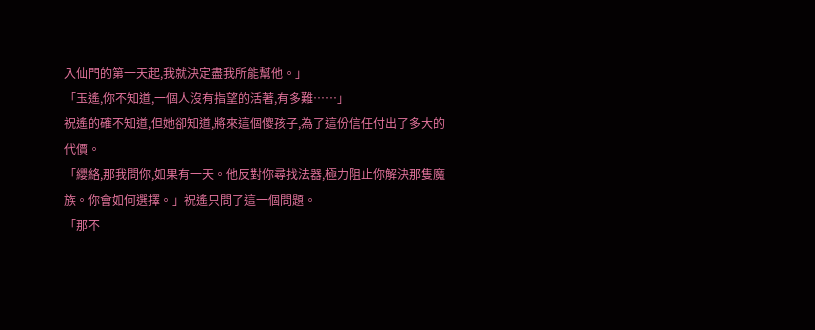入仙門的第一天起,我就決定盡我所能幫他。」
「玉遙,你不知道,一個人沒有指望的活著,有多難……」
祝遙的確不知道,但她卻知道,將來這個傻孩子,為了這份信任付出了多大的代價。
「纓絡,那我問你,如果有一天。他反對你尋找法器,極力阻止你解決那隻魔族。你會如何選擇。」祝遙只問了這一個問題。
「那不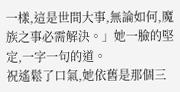一樣,這是世間大事,無論如何,魔族之事必需解決。」她一臉的堅定,一字一句的道。
祝遙鬆了口氣,她依舊是那個三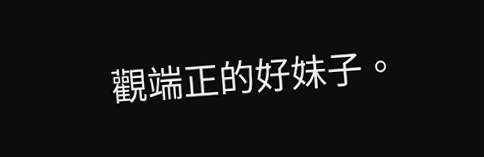觀端正的好妹子。